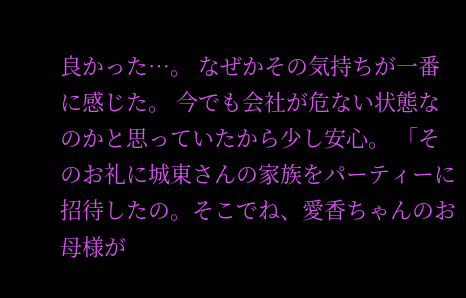良かった…。 なぜかその気持ちが一番に感じた。 今でも会社が危ない状態なのかと思っていたから少し安心。 「そのお礼に城東さんの家族をパーティーに招待したの。そこでね、愛香ちゃんのお母様が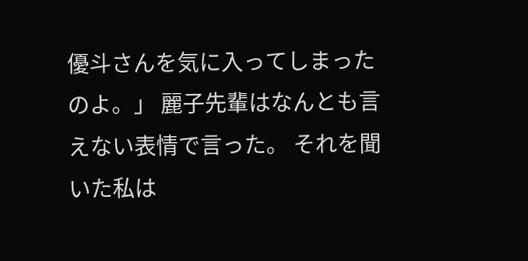優斗さんを気に入ってしまったのよ。」 麗子先輩はなんとも言えない表情で言った。 それを聞いた私は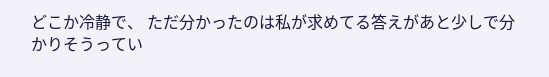どこか冷静で、 ただ分かったのは私が求めてる答えがあと少しで分かりそうってい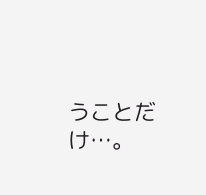うことだけ…。